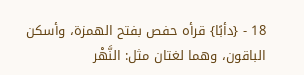18 - {دأبًا} قرأه حفص بفتح الهمزة، وأسكن الباقون، وهما لغتان مثل: النَّهْر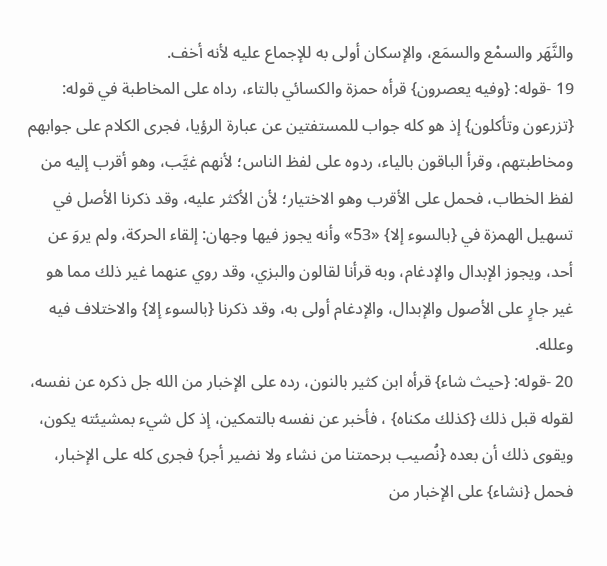والنَّهَر والسمْع والسمَع، والإسكان أولى به للإجماع عليه لأنه أخف.
19 -قوله: {وفيه يعصرون} قرأه حمزة والكسائي بالتاء، رداه على المخاطبة في قوله: {تزرعون وتأكلون} إذ هو كله جواب للمستفتين عن عبارة الرؤيا، فجرى الكلام على جوابهم ومخاطبتهم، وقرأ الباقون بالياء، ردوه على لفظ الناس؛ لأنهم غيَّب، وهو أقرب إليه من لفظ الخطاب، فحمل على الأقرب وهو الاختيار؛ لأن الأكثر عليه، وقد ذكرنا الأصل في تسهيل الهمزة في {بالسوء إلا} «53» وأنه يجوز فيها وجهان: إلقاء الحركة، ولم يروَ عن أحد، ويجوز الإبدال والإدغام، وبه قرأنا لقالون والبزي، وقد روي عنهما غير ذلك مما هو غير جارٍ على الأصول والإبدال، والإدغام أولى به، وقد ذكرنا {بالسوء إلا} والاختلاف فيه وعلله.
20 -قوله: {حيث شاء} قرأه ابن كثير بالنون، رده على الإخبار من الله جل ذكره عن نفسه، لقوله قبل ذلك {كذلك مكناه} ، فأخبر عن نفسه بالتمكين، إذ كل شيء بمشيئته يكون، ويقوى ذلك أن بعده {نُصيب برحمتنا من نشاء ولا نضير أجر} فجرى كله على الإخبار، فحمل {نشاء} على الإخبار من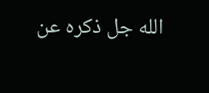الله جل ذكره عن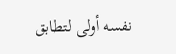نفسه أولى لتطابق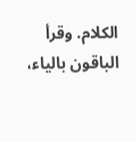الكلام. وقرأ الباقون بالياء،